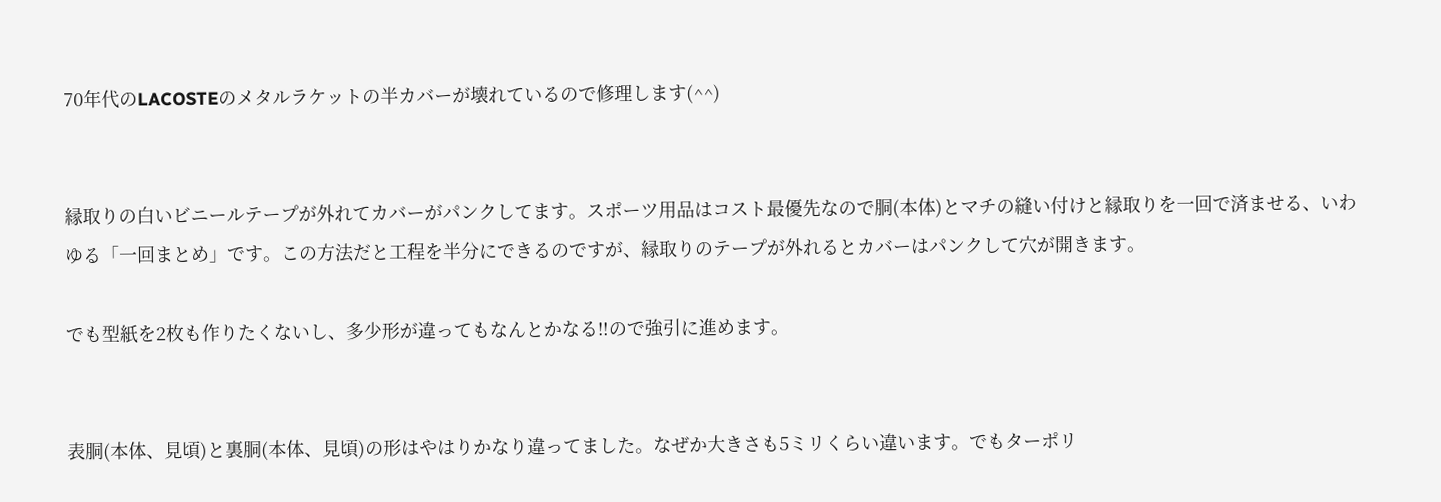70年代のLACOSTEのメタルラケットの半カバーが壊れているので修理します(^^)


縁取りの白いビニールテープが外れてカバーがパンクしてます。スポーツ用品はコスト最優先なので胴(本体)とマチの縫い付けと縁取りを一回で済ませる、いわゆる「一回まとめ」です。この方法だと工程を半分にできるのですが、縁取りのテープが外れるとカバーはパンクして穴が開きます。

でも型紙を2枚も作りたくないし、多少形が違ってもなんとかなる‼ので強引に進めます。


表胴(本体、見頃)と裏胴(本体、見頃)の形はやはりかなり違ってました。なぜか大きさも5ミリくらい違います。でもターポリ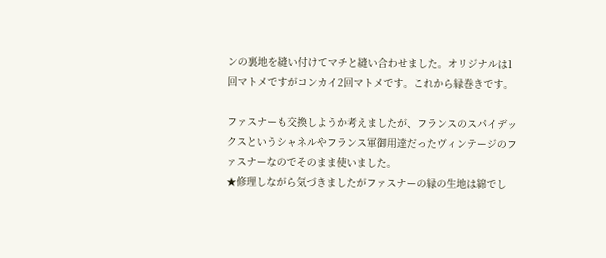ンの裏地を縫い付けてマチと縫い合わせました。オリジナルは1回マトメですがコンカイ2回マトメです。これから縁巻きです。

ファスナーも交換しようか考えましたが、フランスのスパイデックスというシャネルやフランス軍御用達だったヴィンテージのファスナーなのでそのまま使いました。
★修理しながら気づきましたがファスナーの縁の生地は綿でし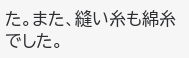た。また、縫い糸も綿糸でした。